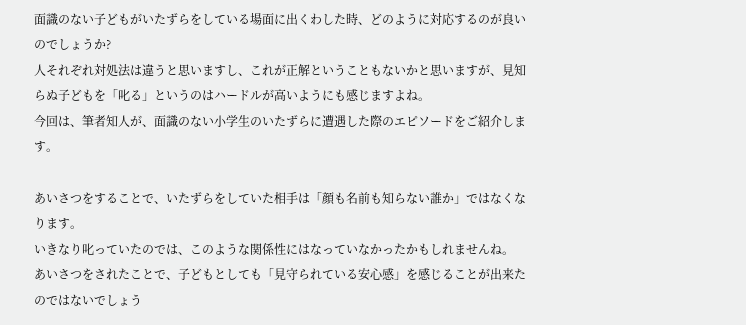面識のない子どもがいたずらをしている場面に出くわした時、どのように対応するのが良いのでしょうか?
人それぞれ対処法は違うと思いますし、これが正解ということもないかと思いますが、見知らぬ子どもを「叱る」というのはハードルが高いようにも感じますよね。
今回は、筆者知人が、面識のない小学生のいたずらに遭遇した際のエピソードをご紹介します。

あいさつをすることで、いたずらをしていた相手は「顔も名前も知らない誰か」ではなくなります。
いきなり叱っていたのでは、このような関係性にはなっていなかったかもしれませんね。
あいさつをされたことで、子どもとしても「見守られている安心感」を感じることが出来たのではないでしょう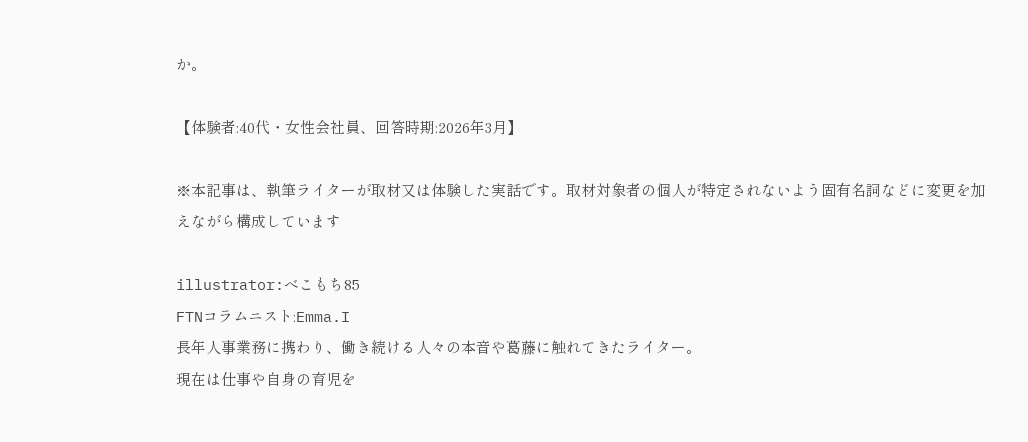か。

【体験者:40代・女性会社員、回答時期:2026年3月】

※本記事は、執筆ライターが取材又は体験した実話です。取材対象者の個人が特定されないよう固有名詞などに変更を加えながら構成しています

illustrator:べこもち85
FTNコラムニスト:Emma.I
長年人事業務に携わり、働き続ける人々の本音や葛藤に触れてきたライター。
現在は仕事や自身の育児を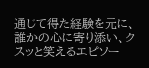通じて得た経験を元に、誰かの心に寄り添い、クスッと笑えるエピソー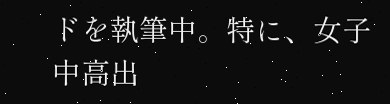ドを執筆中。特に、女子中高出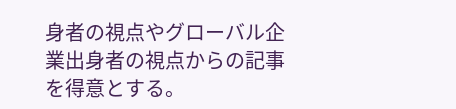身者の視点やグローバル企業出身者の視点からの記事を得意とする。